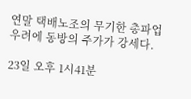연말 택배노조의 무기한 총파업 우려에 동방의 주가가 강세다.

23일 오후 1시41분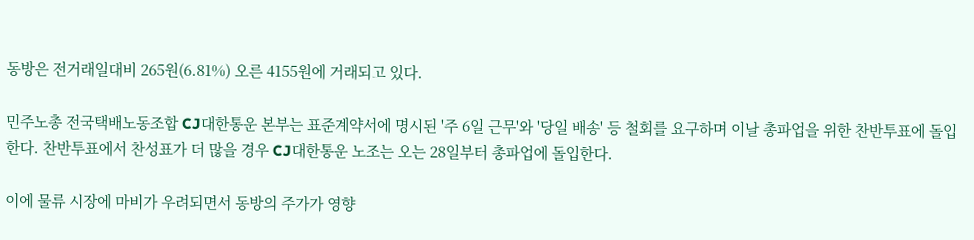동방은 전거래일대비 265원(6.81%) 오른 4155원에 거래되고 있다.

민주노총 전국택배노동조합 CJ대한통운 본부는 표준계약서에 명시된 '주 6일 근무'와 '당일 배송' 등 철회를 요구하며 이날 총파업을 위한 찬반투표에 돌입한다. 찬반투표에서 찬성표가 더 많을 경우 CJ대한통운 노조는 오는 28일부터 총파업에 돌입한다.

이에 물류 시장에 마비가 우려되면서 동방의 주가가 영향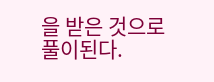을 받은 것으로 풀이된다.